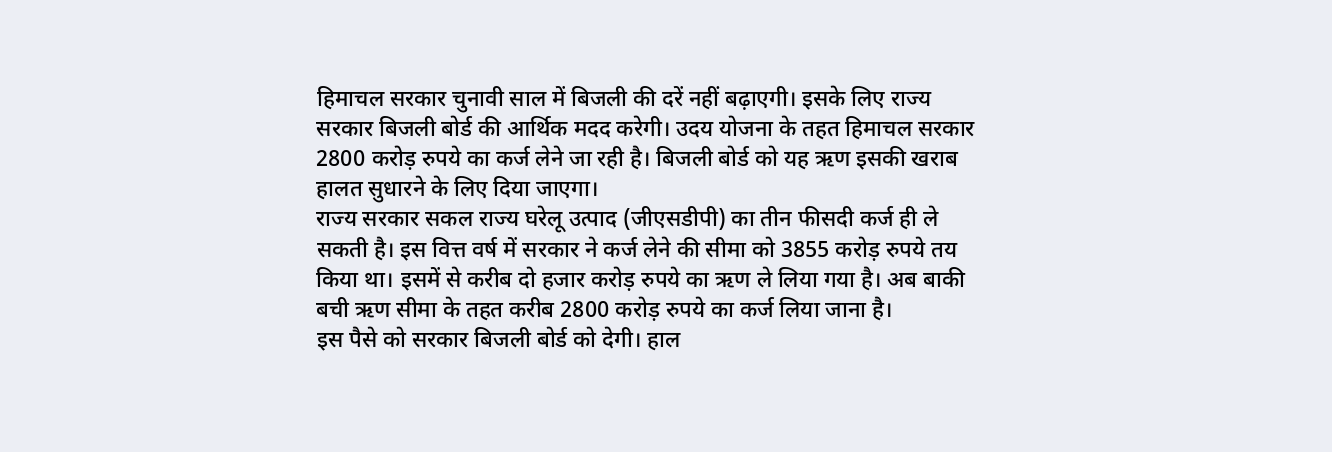हिमाचल सरकार चुनावी साल में बिजली की दरें नहीं बढ़ाएगी। इसके लिए राज्य सरकार बिजली बोर्ड की आर्थिक मदद करेगी। उदय योजना के तहत हिमाचल सरकार 2800 करोड़ रुपये का कर्ज लेने जा रही है। बिजली बोर्ड को यह ऋण इसकी खराब हालत सुधारने के लिए दिया जाएगा।
राज्य सरकार सकल राज्य घरेलू उत्पाद (जीएसडीपी) का तीन फीसदी कर्ज ही ले सकती है। इस वित्त वर्ष में सरकार ने कर्ज लेने की सीमा को 3855 करोड़ रुपये तय किया था। इसमें से करीब दो हजार करोड़ रुपये का ऋण ले लिया गया है। अब बाकी बची ऋण सीमा के तहत करीब 2800 करोड़ रुपये का कर्ज लिया जाना है।
इस पैसे को सरकार बिजली बोर्ड को देगी। हाल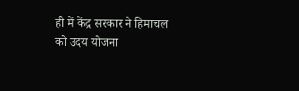ही में केंद्र सरकार ने हिमाचल को उदय योजना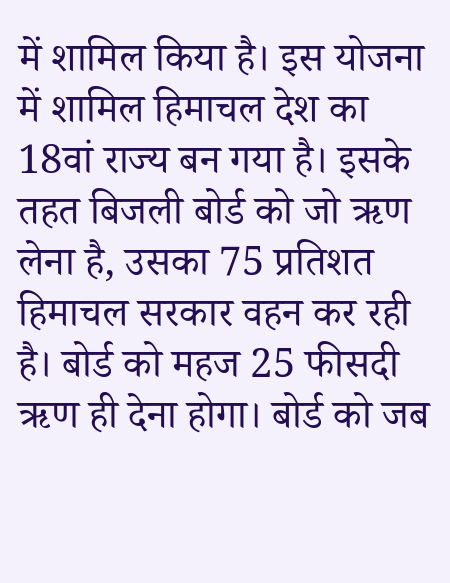में शामिल किया है। इस योजना में शामिल हिमाचल देश का 18वां राज्य बन गया है। इसके तहत बिजली बोर्ड को जो ऋण लेना है, उसका 75 प्रतिशत हिमाचल सरकार वहन कर रही है। बोर्ड को महज 25 फीसदी ऋण ही देना होगा। बोर्ड को जब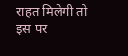राहत मिलेगी तो इस पर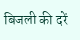बिजली की दरें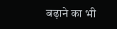बढ़ाने का भी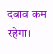दबाव कम रहेगा।